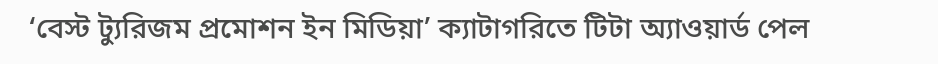‘বেস্ট ট্যুরিজম প্রমোশন ইন মিডিয়া’ ক্যাটাগরিতে টিটা অ্যাওয়ার্ড পেল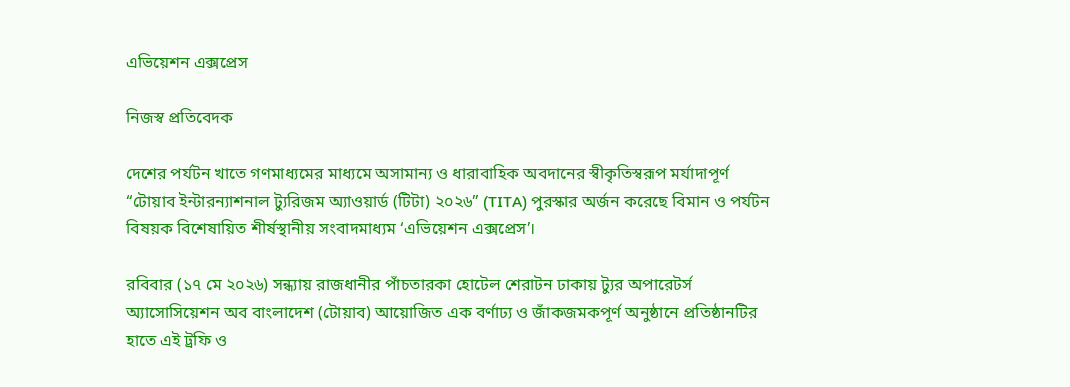এভিয়েশন এক্সপ্রেস

নিজস্ব প্রতিবেদক

দেশের পর্যটন খাতে গণমাধ্যমের মাধ্যমে অসামান্য ও ধারাবাহিক অবদানের স্বীকৃতিস্বরূপ মর্যাদাপূর্ণ “টোয়াব ইন্টারন্যাশনাল ট্যুরিজম অ্যাওয়ার্ড (টিটা) ২০২৬” (TITA) পুরস্কার অর্জন করেছে বিমান ও পর্যটন বিষয়ক বিশেষায়িত শীর্ষস্থানীয় সংবাদমাধ্যম ‘এভিয়েশন এক্সপ্রেস’।

রবিবার (১৭ মে ২০২৬) সন্ধ্যায় রাজধানীর পাঁচতারকা হোটেল শেরাটন ঢাকায় ট্যুর অপারেটর্স অ্যাসোসিয়েশন অব বাংলাদেশ (টোয়াব) আয়োজিত এক বর্ণাঢ্য ও জাঁকজমকপূর্ণ অনুষ্ঠানে প্রতিষ্ঠানটির হাতে এই ট্রফি ও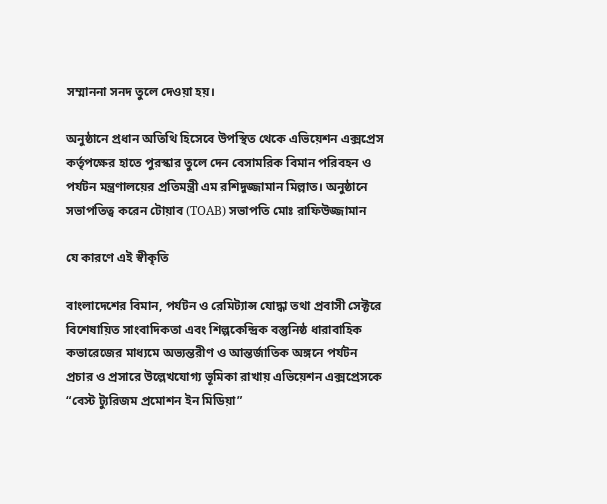সম্মাননা সনদ তুলে দেওয়া হয়।

অনুষ্ঠানে প্রধান অতিথি হিসেবে উপস্থিত থেকে এভিয়েশন এক্সপ্রেস কর্তৃপক্ষের হাতে পুরস্কার তুলে দেন বেসামরিক বিমান পরিবহন ও পর্যটন মন্ত্রণালয়ের প্রতিমন্ত্রী এম রশিদুজ্জামান মিল্লাত। অনুষ্ঠানে সভাপতিত্ব করেন টোয়াব (TOAB) সভাপতি মোঃ রাফিউজ্জামান

যে কারণে এই স্বীকৃতি

বাংলাদেশের বিমান, পর্যটন ও রেমিট্যান্স যোদ্ধা তথা প্রবাসী সেক্টরে বিশেষায়িত সাংবাদিকতা এবং শিল্পকেন্দ্রিক বস্তুনিষ্ঠ ধারাবাহিক কভারেজের মাধ্যমে অভ্যন্তরীণ ও আন্তর্জাতিক অঙ্গনে পর্যটন প্রচার ও প্রসারে উল্লেখযোগ্য ভূমিকা রাখায় এভিয়েশন এক্সপ্রেসকে “বেস্ট ট্যুরিজম প্রমোশন ইন মিডিয়া”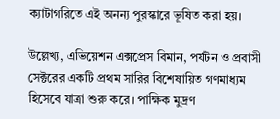ক্যাটাগরিতে এই অনন্য পুরস্কারে ভূষিত করা হয়।

উল্লেখ্য, এভিয়েশন এক্সপ্রেস বিমান, পর্যটন ও প্রবাসী সেক্টরের একটি প্রথম সারির বিশেষায়িত গণমাধ্যম হিসেবে যাত্রা শুরু করে। পাক্ষিক মুদ্রণ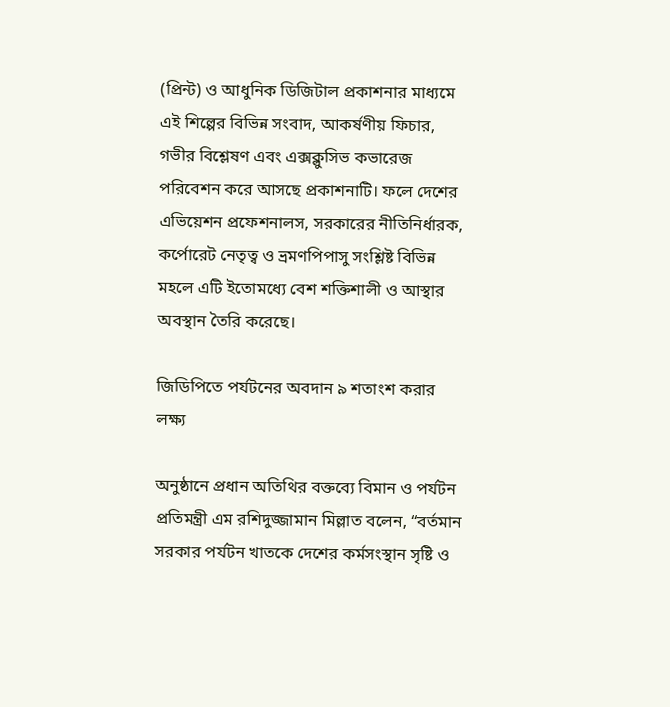(প্রিন্ট) ও আধুনিক ডিজিটাল প্রকাশনার মাধ্যমে এই শিল্পের বিভিন্ন সংবাদ, আকর্ষণীয় ফিচার, গভীর বিশ্লেষণ এবং এক্সক্লুসিভ কভারেজ পরিবেশন করে আসছে প্রকাশনাটি। ফলে দেশের এভিয়েশন প্রফেশনালস, সরকারের নীতিনির্ধারক, কর্পোরেট নেতৃত্ব ও ভ্রমণপিপাসু সংশ্লিষ্ট বিভিন্ন মহলে এটি ইতোমধ্যে বেশ শক্তিশালী ও আস্থার অবস্থান তৈরি করেছে।

জিডিপিতে পর্যটনের অবদান ৯ শতাংশ করার লক্ষ্য

অনুষ্ঠানে প্রধান অতিথির বক্তব্যে বিমান ও পর্যটন প্রতিমন্ত্রী এম রশিদুজ্জামান মিল্লাত বলেন, “বর্তমান সরকার পর্যটন খাতকে দেশের কর্মসংস্থান সৃষ্টি ও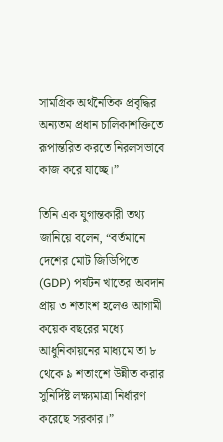সামগ্রিক অর্থনৈতিক প্রবৃদ্ধির অন্যতম প্রধান চালিকাশক্তিতে রূপান্তরিত করতে নিরলসভাবে কাজ করে যাচ্ছে।”

তিনি এক যুগান্তকারী তথ্য জানিয়ে বলেন, “বর্তমানে দেশের মোট জিডিপিতে (GDP) পর্যটন খাতের অবদান প্রায় ৩ শতাংশ হলেও আগামী কয়েক বছরের মধ্যে আধুনিকায়নের মাধ্যমে তা ৮ থেকে ৯ শতাংশে উন্নীত করার সুনির্দিষ্ট লক্ষ্যমাত্রা নির্ধারণ করেছে সরকার।”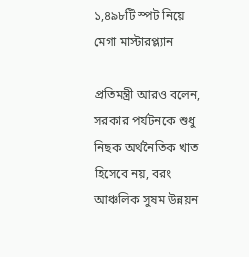১,৪৯৮টি স্পট নিয়ে মেগা মাস্টারপ্ল্যান

প্রতিমন্ত্রী আরও বলেন, সরকার পর্যটনকে শুধু নিছক অর্থনৈতিক খাত হিসেবে নয়, বরং আঞ্চলিক সুষম উন্নয়ন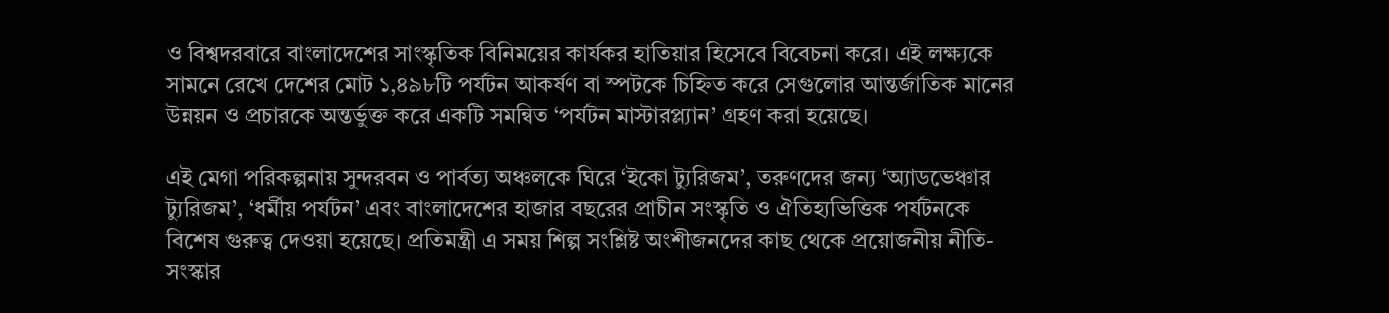ও বিশ্বদরবারে বাংলাদেশের সাংস্কৃতিক বিনিময়ের কার্যকর হাতিয়ার হিসেবে বিবেচনা করে। এই লক্ষ্যকে সামনে রেখে দেশের মোট ১,৪৯৮টি পর্যটন আকর্ষণ বা স্পটকে চিহ্নিত করে সেগুলোর আন্তর্জাতিক মানের উন্নয়ন ও প্রচারকে অন্তর্ভুক্ত করে একটি সমন্বিত ‘পর্যটন মাস্টারপ্ল্যান’ গ্রহণ করা হয়েছে।

এই মেগা পরিকল্পনায় সুন্দরবন ও পার্বত্য অঞ্চলকে ঘিরে ‘ইকো ট্যুরিজম’, তরুণদের জন্য ‘অ্যাডভেঞ্চার ট্যুরিজম’, ‘ধর্মীয় পর্যটন’ এবং বাংলাদেশের হাজার বছরের প্রাচীন সংস্কৃতি ও ঐতিহ্যভিত্তিক পর্যটনকে বিশেষ গুরুত্ব দেওয়া হয়েছে। প্রতিমন্ত্রী এ সময় শিল্প সংশ্লিষ্ট অংশীজনদের কাছ থেকে প্রয়োজনীয় নীতি-সংস্কার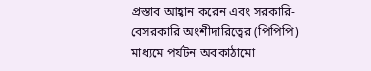প্রস্তাব আহ্বান করেন এবং সরকারি-বেসরকারি অংশীদারিত্বের (পিপিপি) মাধ্যমে পর্যটন অবকাঠামো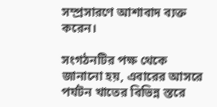সম্প্রসারণে আশাবাদ ব্যক্ত করেন।

সংগঠনটির পক্ষ থেকে জানানো হয়, এবারের আসরে পর্যটন খাতের বিভিন্ন স্তরে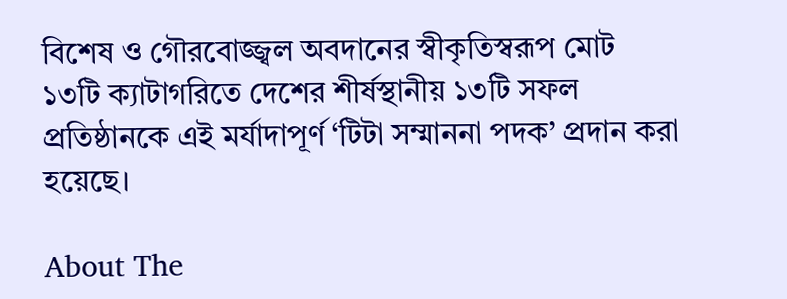বিশেষ ও গৌরবোজ্জ্বল অবদানের স্বীকৃতিস্বরূপ মোট ১৩টি ক্যাটাগরিতে দেশের শীর্ষস্থানীয় ১৩টি সফল প্রতিষ্ঠানকে এই মর্যাদাপূর্ণ ‘টিটা সম্মাননা পদক’ প্রদান করা হয়েছে।

About The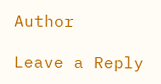Author

Leave a Reply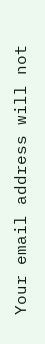Your email address will not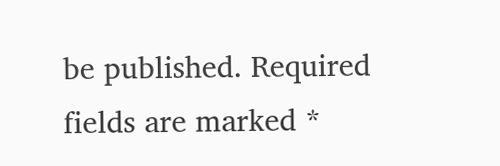be published. Required fields are marked *